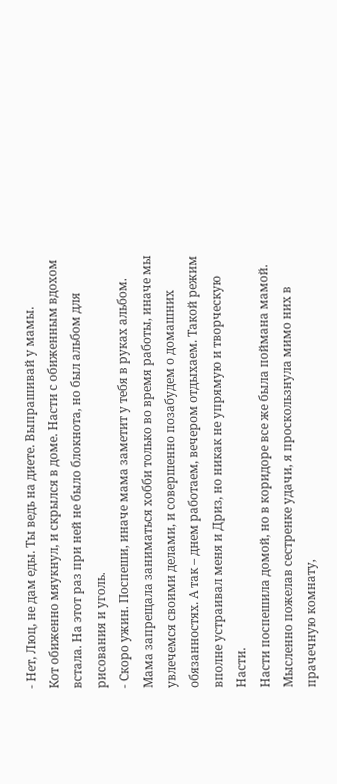- Нет, Люц, не дам еды. Ты ведь на диете. Выпрашивай у мамы.
Кот обиженно мяукнул, и скрылся в доме. Насти с обиженным вдохом встала. На этот раз при ней не было блокнота, но был альбом для рисования и уголь.
- Скоро ужин. Поспеши, иначе мама заметит у тебя в руках альбом.
Мама запрещала заниматься хобби только во время работы, иначе мы увлечемся своими делами, и совершенно позабудем о домашних обязанностях. А так – днем работаем, вечером отдыхаем. Такой режим вполне устраивал меня и Дриз, но никак не упрямую и творческую Насти.
Насти поспешила домой, но в коридоре все же была поймана мамой. Мысленно пожелав сестренке удачи, я проскользнула мимо них в прачечную комнату,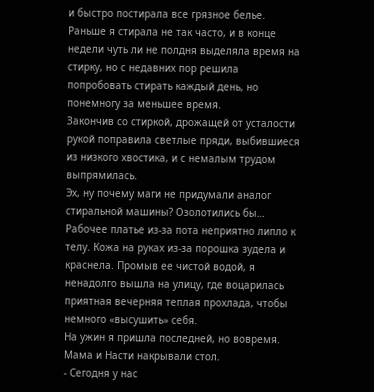и быстро постирала все грязное белье. Раньше я стирала не так часто, и в конце недели чуть ли не полдня выделяла время на стирку, но с недавних пор решила попробовать стирать каждый день, но понемногу за меньшее время.
Закончив со стиркой, дрожащей от усталости рукой поправила светлые пряди, выбившиеся из низкого хвостика, и с немалым трудом выпрямилась.
Эх, ну почему маги не придумали аналог стиральной машины? Озолотились бы…
Рабочее платье из-за пота неприятно липло к телу. Кожа на руках из-за порошка зудела и краснела. Промыв ее чистой водой, я ненадолго вышла на улицу, где воцарилась приятная вечерняя теплая прохлада, чтобы немного «высушить» себя.
На ужин я пришла последней, но вовремя. Мама и Насти накрывали стол.
- Сегодня у нас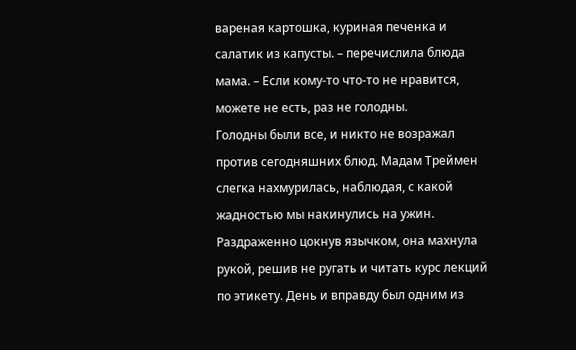вареная картошка, куриная печенка и салатик из капусты. – перечислила блюда мама. – Если кому-то что-то не нравится, можете не есть, раз не голодны.
Голодны были все, и никто не возражал против сегодняшних блюд. Мадам Треймен слегка нахмурилась, наблюдая, с какой жадностью мы накинулись на ужин. Раздраженно цокнув язычком, она махнула рукой, решив не ругать и читать курс лекций по этикету. День и вправду был одним из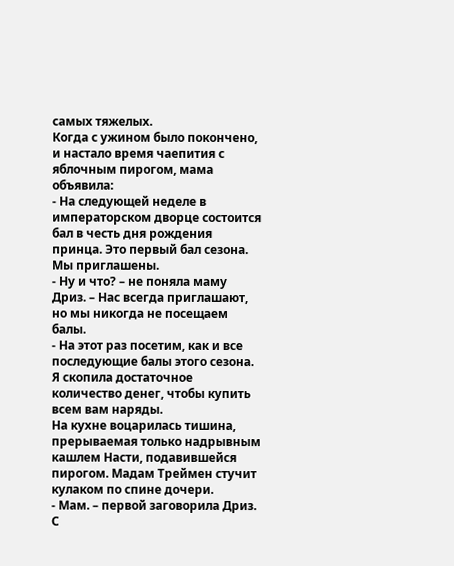самых тяжелых.
Когда с ужином было покончено, и настало время чаепития с яблочным пирогом, мама объявила:
- На следующей неделе в императорском дворце состоится бал в честь дня рождения принца. Это первый бал сезона. Мы приглашены.
- Ну и что? – не поняла маму Дриз. – Нас всегда приглашают, но мы никогда не посещаем балы.
- На этот раз посетим, как и все последующие балы этого сезона. Я скопила достаточное количество денег, чтобы купить всем вам наряды.
На кухне воцарилась тишина, прерываемая только надрывным кашлем Насти, подавившейся пирогом. Мадам Треймен стучит кулаком по спине дочери.
- Мам. – первой заговорила Дриз. С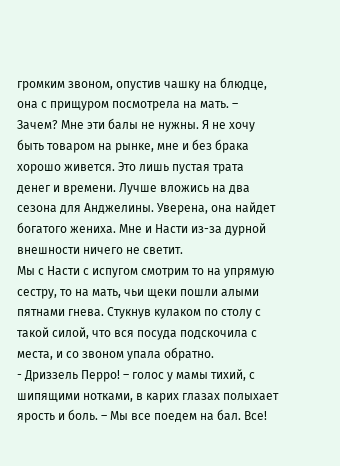громким звоном, опустив чашку на блюдце, она с прищуром посмотрела на мать. – Зачем? Мне эти балы не нужны. Я не хочу быть товаром на рынке, мне и без брака хорошо живется. Это лишь пустая трата денег и времени. Лучше вложись на два сезона для Анджелины. Уверена, она найдет богатого жениха. Мне и Насти из-за дурной внешности ничего не светит.
Мы с Насти с испугом смотрим то на упрямую сестру, то на мать, чьи щеки пошли алыми пятнами гнева. Стукнув кулаком по столу с такой силой, что вся посуда подскочила с места, и со звоном упала обратно.
- Дриззель Перро! – голос у мамы тихий, с шипящими нотками, в карих глазах полыхает ярость и боль. – Мы все поедем на бал. Все!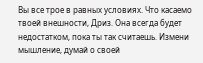Вы все трое в равных условиях. Что касаемо твоей внешности, Дриз. Она всегда будет недостатком, пока ты так считаешь. Измени мышление, думай о своей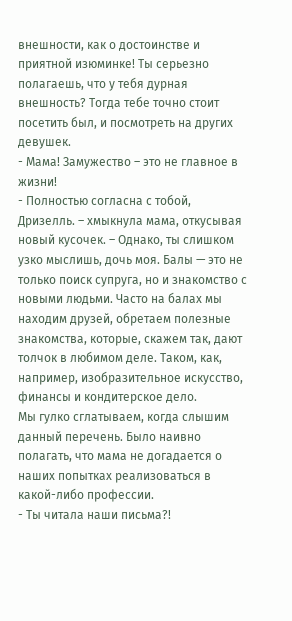внешности, как о достоинстве и приятной изюминке! Ты серьезно полагаешь, что у тебя дурная внешность? Тогда тебе точно стоит посетить был, и посмотреть на других девушек.
- Мама! Замужество – это не главное в жизни!
- Полностью согласна с тобой, Дризелль. – хмыкнула мама, откусывая новый кусочек. – Однако, ты слишком узко мыслишь, дочь моя. Балы — это не только поиск супруга, но и знакомство с новыми людьми. Часто на балах мы находим друзей, обретаем полезные знакомства, которые, скажем так, дают толчок в любимом деле. Таком, как, например, изобразительное искусство, финансы и кондитерское дело.
Мы гулко сглатываем, когда слышим данный перечень. Было наивно полагать, что мама не догадается о наших попытках реализоваться в какой-либо профессии.
- Ты читала наши письма?!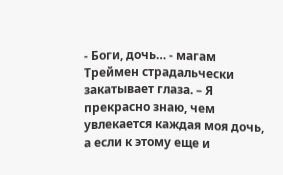- Боги, дочь… - магам Треймен страдальчески закатывает глаза. – Я прекрасно знаю, чем увлекается каждая моя дочь, а если к этому еще и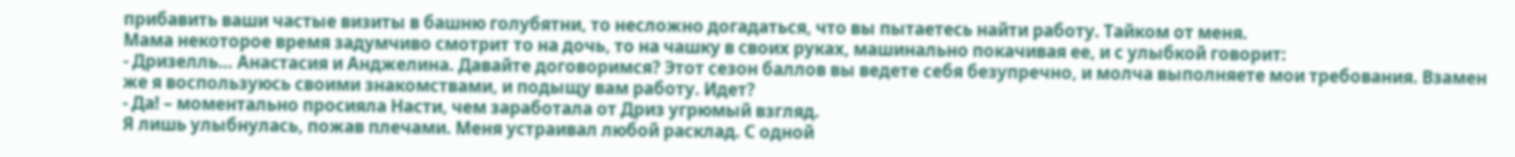прибавить ваши частые визиты в башню голубятни, то несложно догадаться, что вы пытаетесь найти работу. Тайком от меня.
Мама некоторое время задумчиво смотрит то на дочь, то на чашку в своих руках, машинально покачивая ее, и с улыбкой говорит:
- Дризелль… Анастасия и Анджелина. Давайте договоримся? Этот сезон баллов вы ведете себя безупречно, и молча выполняете мои требования. Взамен же я воспользуюсь своими знакомствами, и подыщу вам работу. Идет?
- Да! – моментально просияла Насти, чем заработала от Дриз угрюмый взгляд.
Я лишь улыбнулась, пожав плечами. Меня устраивал любой расклад. С одной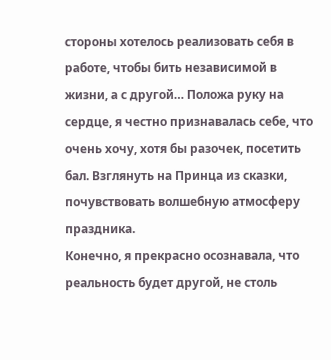стороны хотелось реализовать себя в работе, чтобы бить независимой в жизни, а с другой… Положа руку на сердце, я честно признавалась себе, что очень хочу, хотя бы разочек, посетить бал. Взглянуть на Принца из сказки, почувствовать волшебную атмосферу праздника.
Конечно, я прекрасно осознавала, что реальность будет другой, не столь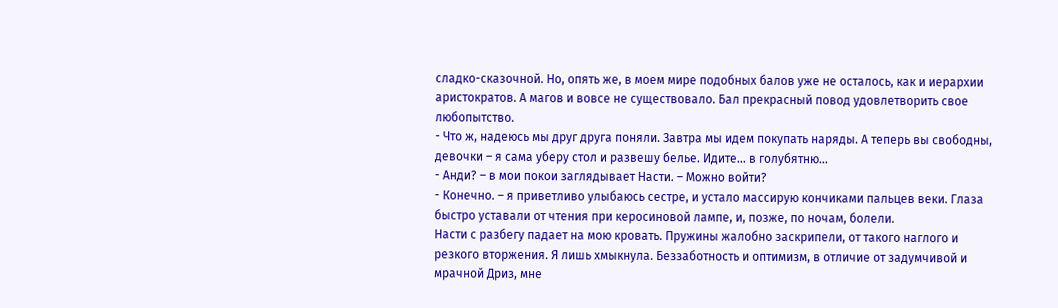сладко-сказочной. Но, опять же, в моем мире подобных балов уже не осталось, как и иерархии аристократов. А магов и вовсе не существовало. Бал прекрасный повод удовлетворить свое любопытство.
- Что ж, надеюсь мы друг друга поняли. Завтра мы идем покупать наряды. А теперь вы свободны, девочки – я сама уберу стол и развешу белье. Идите… в голубятню…
- Анди? – в мои покои заглядывает Насти. – Можно войти?
- Конечно. – я приветливо улыбаюсь сестре, и устало массирую кончиками пальцев веки. Глаза быстро уставали от чтения при керосиновой лампе, и, позже, по ночам, болели.
Насти с разбегу падает на мою кровать. Пружины жалобно заскрипели, от такого наглого и резкого вторжения. Я лишь хмыкнула. Беззаботность и оптимизм, в отличие от задумчивой и мрачной Дриз, мне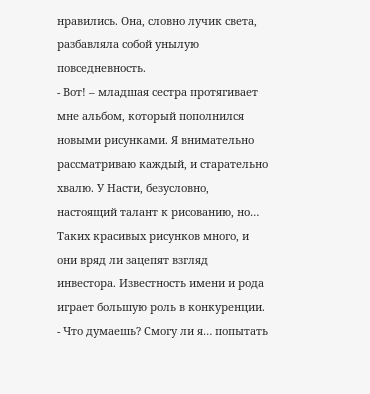нравились. Она, словно лучик света, разбавляла собой унылую повседневность.
- Вот! – младшая сестра протягивает мне альбом, который пополнился новыми рисунками. Я внимательно рассматриваю каждый, и старательно хвалю. У Насти, безусловно, настоящий талант к рисованию, но… Таких красивых рисунков много, и они вряд ли зацепят взгляд инвестора. Известность имени и рода играет большую роль в конкуренции.
- Что думаешь? Смогу ли я… попытать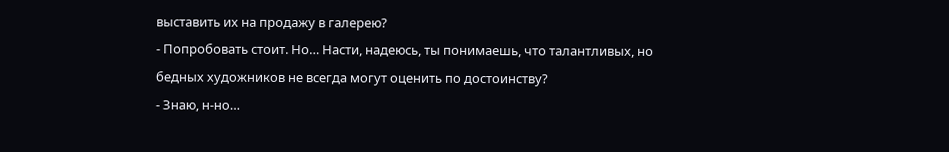выставить их на продажу в галерею?
- Попробовать стоит. Но… Насти, надеюсь, ты понимаешь, что талантливых, но бедных художников не всегда могут оценить по достоинству?
- Знаю, н-но…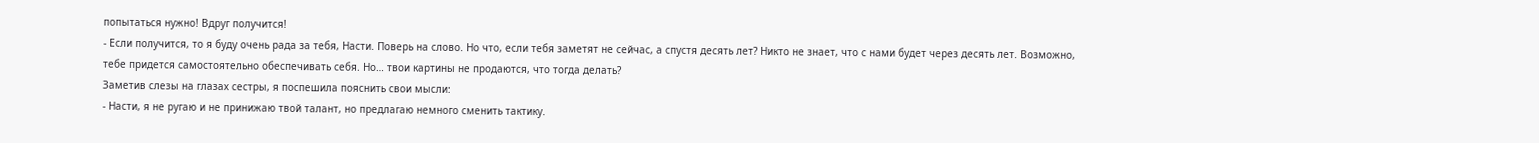попытаться нужно! Вдруг получится!
- Если получится, то я буду очень рада за тебя, Насти. Поверь на слово. Но что, если тебя заметят не сейчас, а спустя десять лет? Никто не знает, что с нами будет через десять лет. Возможно, тебе придется самостоятельно обеспечивать себя. Но… твои картины не продаются, что тогда делать?
Заметив слезы на глазах сестры, я поспешила пояснить свои мысли:
- Насти, я не ругаю и не принижаю твой талант, но предлагаю немного сменить тактику.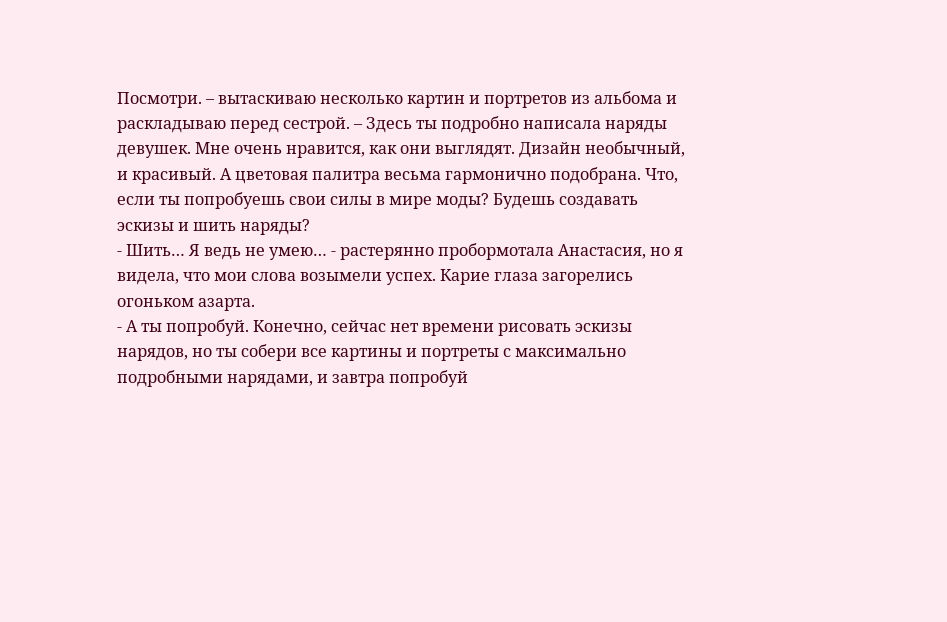Посмотри. – вытаскиваю несколько картин и портретов из альбома и раскладываю перед сестрой. – Здесь ты подробно написала наряды девушек. Мне очень нравится, как они выглядят. Дизайн необычный, и красивый. А цветовая палитра весьма гармонично подобрана. Что, если ты попробуешь свои силы в мире моды? Будешь создавать эскизы и шить наряды?
- Шить… Я ведь не умею… - растерянно пробормотала Анастасия, но я видела, что мои слова возымели успех. Карие глаза загорелись огоньком азарта.
- А ты попробуй. Конечно, сейчас нет времени рисовать эскизы нарядов, но ты собери все картины и портреты с максимально подробными нарядами, и завтра попробуй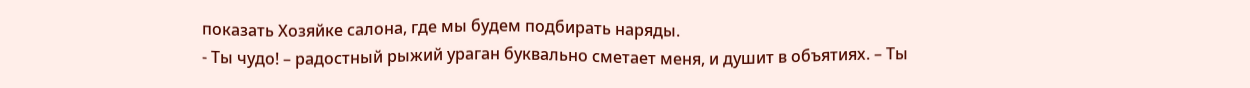показать Хозяйке салона, где мы будем подбирать наряды.
- Ты чудо! – радостный рыжий ураган буквально сметает меня, и душит в объятиях. – Ты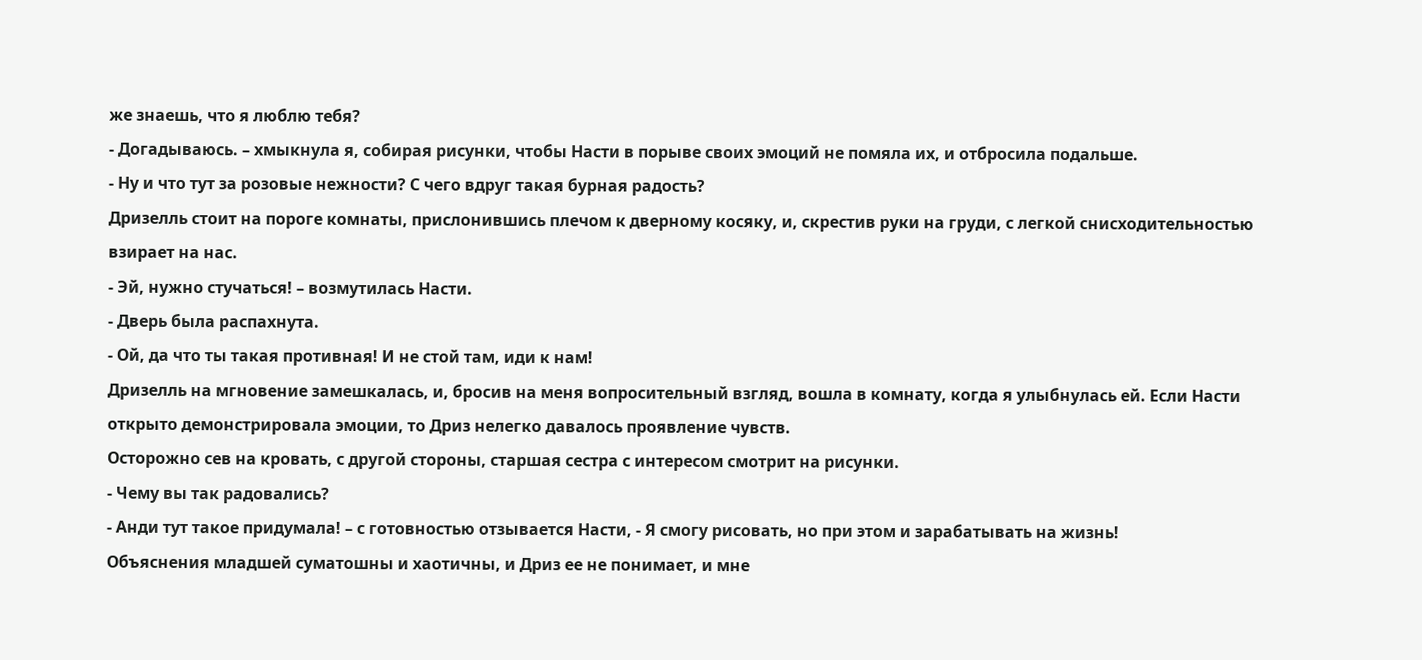же знаешь, что я люблю тебя?
- Догадываюсь. – хмыкнула я, собирая рисунки, чтобы Насти в порыве своих эмоций не помяла их, и отбросила подальше.
- Ну и что тут за розовые нежности? С чего вдруг такая бурная радость?
Дризелль стоит на пороге комнаты, прислонившись плечом к дверному косяку, и, скрестив руки на груди, с легкой снисходительностью взирает на нас.
- Эй, нужно стучаться! – возмутилась Насти.
- Дверь была распахнута.
- Ой, да что ты такая противная! И не стой там, иди к нам!
Дризелль на мгновение замешкалась, и, бросив на меня вопросительный взгляд, вошла в комнату, когда я улыбнулась ей. Если Насти открыто демонстрировала эмоции, то Дриз нелегко давалось проявление чувств.
Осторожно сев на кровать, с другой стороны, старшая сестра с интересом смотрит на рисунки.
- Чему вы так радовались?
- Анди тут такое придумала! – с готовностью отзывается Насти, - Я смогу рисовать, но при этом и зарабатывать на жизнь!
Объяснения младшей суматошны и хаотичны, и Дриз ее не понимает, и мне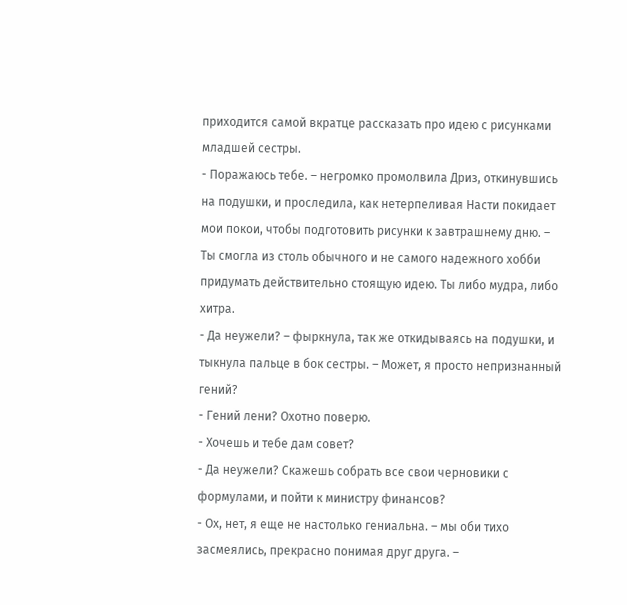приходится самой вкратце рассказать про идею с рисунками младшей сестры.
- Поражаюсь тебе. – негромко промолвила Дриз, откинувшись на подушки, и проследила, как нетерпеливая Насти покидает мои покои, чтобы подготовить рисунки к завтрашнему дню. – Ты смогла из столь обычного и не самого надежного хобби придумать действительно стоящую идею. Ты либо мудра, либо хитра.
- Да неужели? – фыркнула, так же откидываясь на подушки, и тыкнула пальце в бок сестры. – Может, я просто непризнанный гений?
- Гений лени? Охотно поверю.
- Хочешь и тебе дам совет?
- Да неужели? Скажешь собрать все свои черновики с формулами, и пойти к министру финансов?
- Ох, нет, я еще не настолько гениальна. – мы оби тихо засмеялись, прекрасно понимая друг друга. –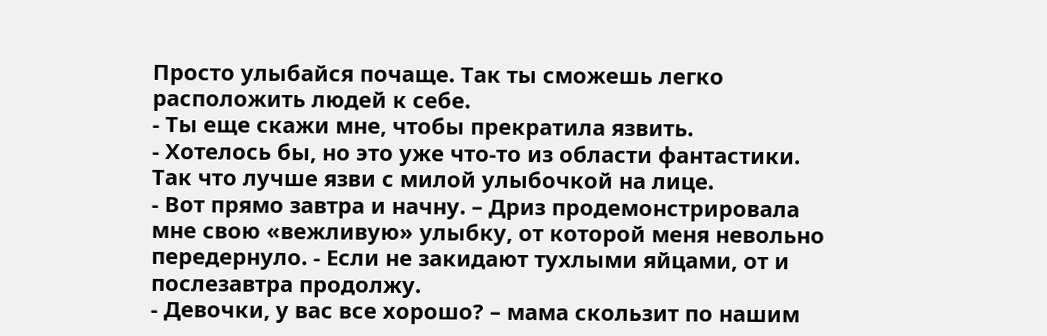Просто улыбайся почаще. Так ты сможешь легко расположить людей к себе.
- Ты еще скажи мне, чтобы прекратила язвить.
- Хотелось бы, но это уже что-то из области фантастики. Так что лучше язви с милой улыбочкой на лице.
- Вот прямо завтра и начну. – Дриз продемонстрировала мне свою «вежливую» улыбку, от которой меня невольно передернуло. - Если не закидают тухлыми яйцами, от и послезавтра продолжу.
- Девочки, у вас все хорошо? – мама скользит по нашим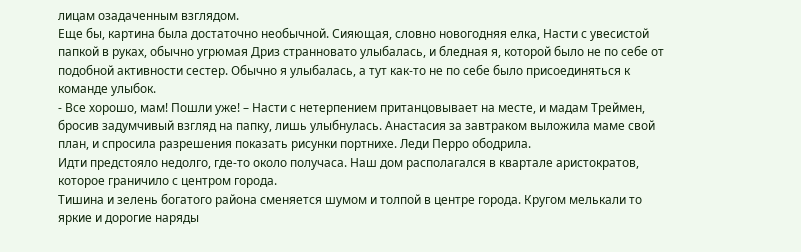лицам озадаченным взглядом.
Еще бы, картина была достаточно необычной. Сияющая, словно новогодняя елка, Насти с увесистой папкой в руках, обычно угрюмая Дриз странновато улыбалась, и бледная я, которой было не по себе от подобной активности сестер. Обычно я улыбалась, а тут как-то не по себе было присоединяться к команде улыбок.
- Все хорошо, мам! Пошли уже! – Насти с нетерпением пританцовывает на месте, и мадам Треймен, бросив задумчивый взгляд на папку, лишь улыбнулась. Анастасия за завтраком выложила маме свой план, и спросила разрешения показать рисунки портнихе. Леди Перро ободрила.
Идти предстояло недолго, где-то около получаса. Наш дом располагался в квартале аристократов, которое граничило с центром города.
Тишина и зелень богатого района сменяется шумом и толпой в центре города. Кругом мелькали то яркие и дорогие наряды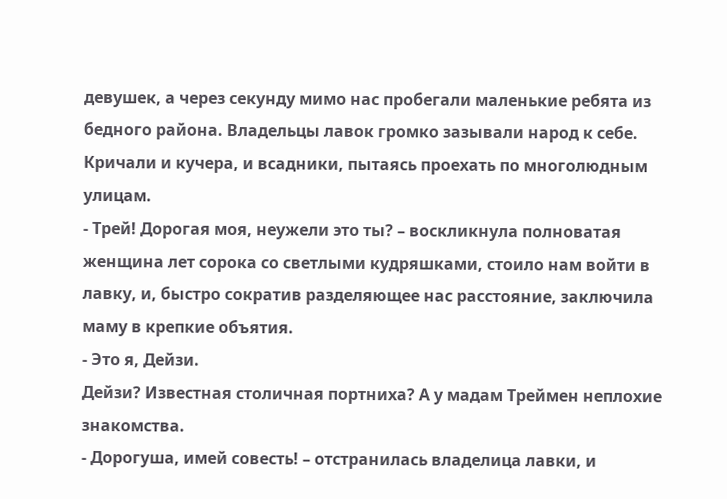девушек, а через секунду мимо нас пробегали маленькие ребята из бедного района. Владельцы лавок громко зазывали народ к себе. Кричали и кучера, и всадники, пытаясь проехать по многолюдным улицам.
- Трей! Дорогая моя, неужели это ты? – воскликнула полноватая женщина лет сорока со светлыми кудряшками, стоило нам войти в лавку, и, быстро сократив разделяющее нас расстояние, заключила маму в крепкие объятия.
- Это я, Дейзи.
Дейзи? Известная столичная портниха? А у мадам Треймен неплохие знакомства.
- Дорогуша, имей совесть! – отстранилась владелица лавки, и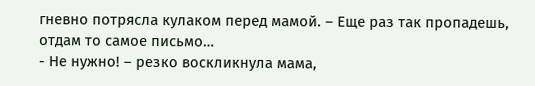гневно потрясла кулаком перед мамой. – Еще раз так пропадешь, отдам то самое письмо…
- Не нужно! – резко воскликнула мама,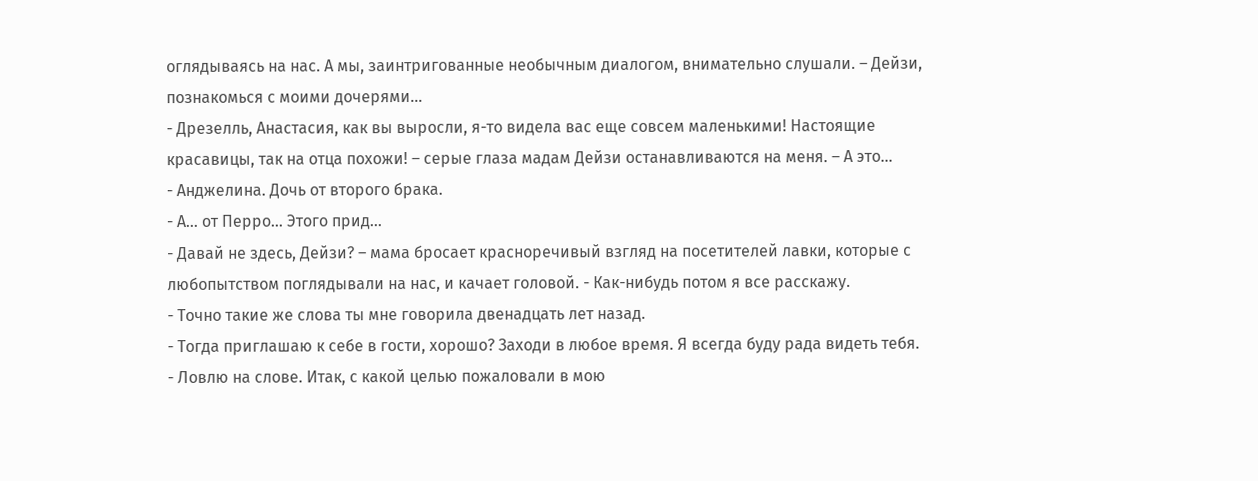оглядываясь на нас. А мы, заинтригованные необычным диалогом, внимательно слушали. – Дейзи, познакомься с моими дочерями…
- Дрезелль, Анастасия, как вы выросли, я-то видела вас еще совсем маленькими! Настоящие красавицы, так на отца похожи! – серые глаза мадам Дейзи останавливаются на меня. – А это…
- Анджелина. Дочь от второго брака.
- А… от Перро… Этого прид…
- Давай не здесь, Дейзи? – мама бросает красноречивый взгляд на посетителей лавки, которые с любопытством поглядывали на нас, и качает головой. - Как-нибудь потом я все расскажу.
- Точно такие же слова ты мне говорила двенадцать лет назад.
- Тогда приглашаю к себе в гости, хорошо? Заходи в любое время. Я всегда буду рада видеть тебя.
- Ловлю на слове. Итак, с какой целью пожаловали в мою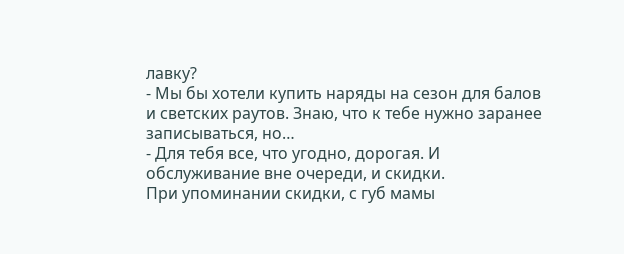лавку?
- Мы бы хотели купить наряды на сезон для балов и светских раутов. Знаю, что к тебе нужно заранее записываться, но…
- Для тебя все, что угодно, дорогая. И обслуживание вне очереди, и скидки.
При упоминании скидки, с губ мамы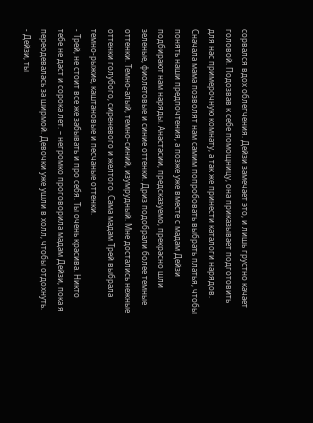сорвался вдох облегчения. Дейзи замечает это, и лишь грустно качает головой. Подозвав к себе помощницу, она приказывает подготовить для нас примерочную комнату, а так же принести каталоги нарядов.
Сначала мама позволят нам самим попробовать выбрать платья, чтобы понять наши предпочтения, а позже уже вместе с мадам Дейзи подбирают нам наряды. Анастасии, предсказуемо, прекрасно шли зеленые, фиолетовые и синие оттенки. Дриз подобрали более темные оттенки. Темно-алый, темно-синий, изумрудный. Мне достались нежные оттенки голубого, сиреневого и желтого. Сама мадам Трей выбрала темно-рыжие, каштановые и песчаные оттенки.
- Трей, не стоит все же забывать и про себя. Ты очень красива. Никто тебе не даст и сорока лет. – негромко проговорила мадам Дейзи, пока я переодевалась за ширмой. Девочки уже ушли в холл, чтобы отдохнуть.
- Дейзи, ты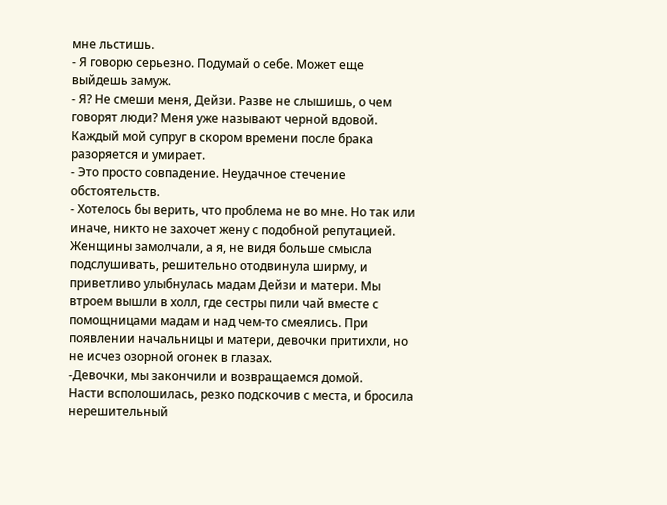мне льстишь.
- Я говорю серьезно. Подумай о себе. Может еще выйдешь замуж.
- Я? Не смеши меня, Дейзи. Разве не слышишь, о чем говорят люди? Меня уже называют черной вдовой. Каждый мой супруг в скором времени после брака разоряется и умирает.
- Это просто совпадение. Неудачное стечение обстоятельств.
- Хотелось бы верить, что проблема не во мне. Но так или иначе, никто не захочет жену с подобной репутацией.
Женщины замолчали, а я, не видя больше смысла подслушивать, решительно отодвинула ширму, и приветливо улыбнулась мадам Дейзи и матери. Мы втроем вышли в холл, где сестры пили чай вместе с помощницами мадам и над чем-то смеялись. При появлении начальницы и матери, девочки притихли, но не исчез озорной огонек в глазах.
-Девочки, мы закончили и возвращаемся домой.
Насти всполошилась, резко подскочив с места, и бросила нерешительный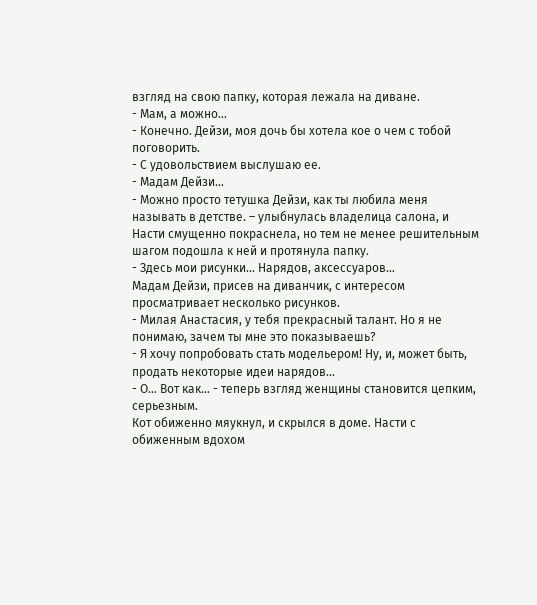взгляд на свою папку, которая лежала на диване.
- Мам, а можно…
- Конечно. Дейзи, моя дочь бы хотела кое о чем с тобой поговорить.
- С удовольствием выслушаю ее.
- Мадам Дейзи…
- Можно просто тетушка Дейзи, как ты любила меня называть в детстве. – улыбнулась владелица салона, и Насти смущенно покраснела, но тем не менее решительным шагом подошла к ней и протянула папку.
- Здесь мои рисунки… Нарядов, аксессуаров…
Мадам Дейзи, присев на диванчик, с интересом просматривает несколько рисунков.
- Милая Анастасия, у тебя прекрасный талант. Но я не понимаю, зачем ты мне это показываешь?
- Я хочу попробовать стать модельером! Ну, и, может быть, продать некоторые идеи нарядов…
- О… Вот как… - теперь взгляд женщины становится цепким, серьезным.
Кот обиженно мяукнул, и скрылся в доме. Насти с обиженным вдохом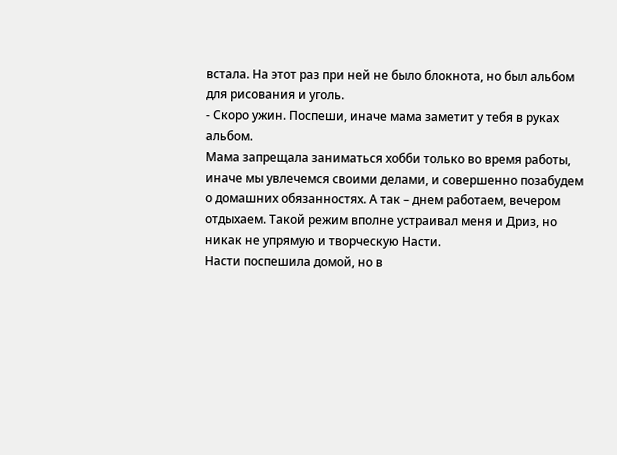встала. На этот раз при ней не было блокнота, но был альбом для рисования и уголь.
- Скоро ужин. Поспеши, иначе мама заметит у тебя в руках альбом.
Мама запрещала заниматься хобби только во время работы, иначе мы увлечемся своими делами, и совершенно позабудем о домашних обязанностях. А так – днем работаем, вечером отдыхаем. Такой режим вполне устраивал меня и Дриз, но никак не упрямую и творческую Насти.
Насти поспешила домой, но в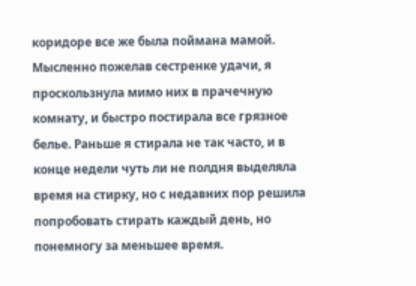коридоре все же была поймана мамой. Мысленно пожелав сестренке удачи, я проскользнула мимо них в прачечную комнату, и быстро постирала все грязное белье. Раньше я стирала не так часто, и в конце недели чуть ли не полдня выделяла время на стирку, но с недавних пор решила попробовать стирать каждый день, но понемногу за меньшее время.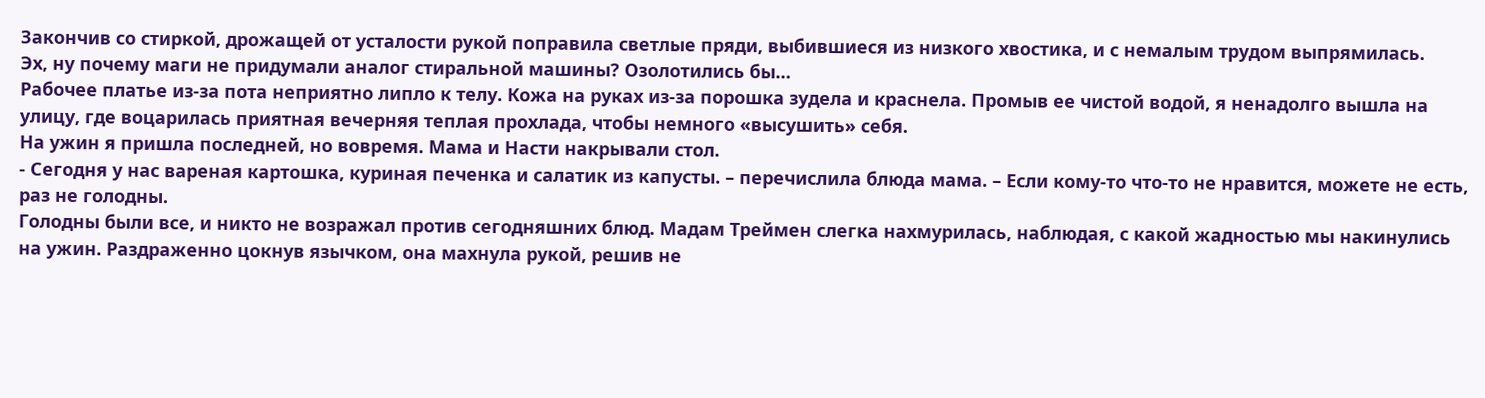Закончив со стиркой, дрожащей от усталости рукой поправила светлые пряди, выбившиеся из низкого хвостика, и с немалым трудом выпрямилась.
Эх, ну почему маги не придумали аналог стиральной машины? Озолотились бы…
Рабочее платье из-за пота неприятно липло к телу. Кожа на руках из-за порошка зудела и краснела. Промыв ее чистой водой, я ненадолго вышла на улицу, где воцарилась приятная вечерняя теплая прохлада, чтобы немного «высушить» себя.
На ужин я пришла последней, но вовремя. Мама и Насти накрывали стол.
- Сегодня у нас вареная картошка, куриная печенка и салатик из капусты. – перечислила блюда мама. – Если кому-то что-то не нравится, можете не есть, раз не голодны.
Голодны были все, и никто не возражал против сегодняшних блюд. Мадам Треймен слегка нахмурилась, наблюдая, с какой жадностью мы накинулись на ужин. Раздраженно цокнув язычком, она махнула рукой, решив не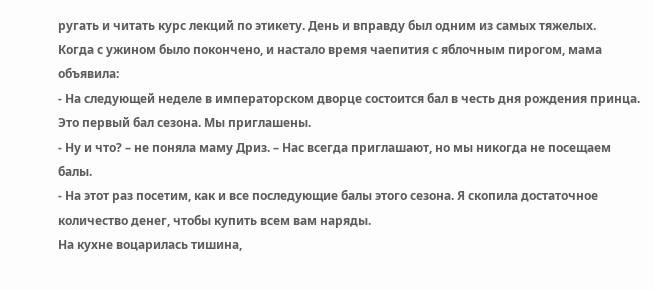ругать и читать курс лекций по этикету. День и вправду был одним из самых тяжелых.
Когда с ужином было покончено, и настало время чаепития с яблочным пирогом, мама объявила:
- На следующей неделе в императорском дворце состоится бал в честь дня рождения принца. Это первый бал сезона. Мы приглашены.
- Ну и что? – не поняла маму Дриз. – Нас всегда приглашают, но мы никогда не посещаем балы.
- На этот раз посетим, как и все последующие балы этого сезона. Я скопила достаточное количество денег, чтобы купить всем вам наряды.
На кухне воцарилась тишина,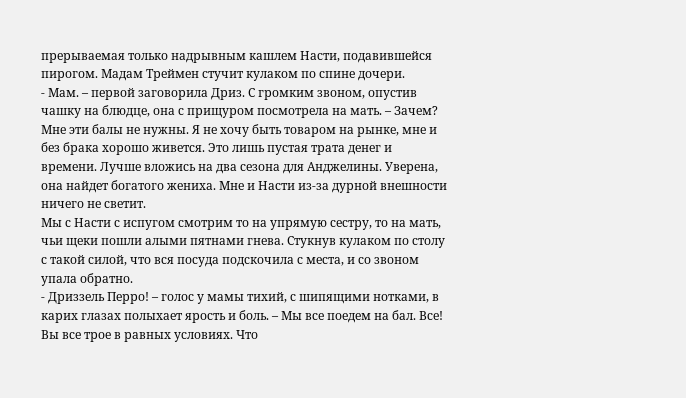прерываемая только надрывным кашлем Насти, подавившейся пирогом. Мадам Треймен стучит кулаком по спине дочери.
- Мам. – первой заговорила Дриз. С громким звоном, опустив чашку на блюдце, она с прищуром посмотрела на мать. – Зачем? Мне эти балы не нужны. Я не хочу быть товаром на рынке, мне и без брака хорошо живется. Это лишь пустая трата денег и времени. Лучше вложись на два сезона для Анджелины. Уверена, она найдет богатого жениха. Мне и Насти из-за дурной внешности ничего не светит.
Мы с Насти с испугом смотрим то на упрямую сестру, то на мать, чьи щеки пошли алыми пятнами гнева. Стукнув кулаком по столу с такой силой, что вся посуда подскочила с места, и со звоном упала обратно.
- Дриззель Перро! – голос у мамы тихий, с шипящими нотками, в карих глазах полыхает ярость и боль. – Мы все поедем на бал. Все! Вы все трое в равных условиях. Что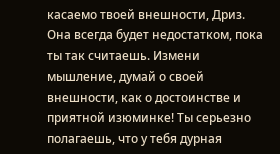касаемо твоей внешности, Дриз. Она всегда будет недостатком, пока ты так считаешь. Измени мышление, думай о своей внешности, как о достоинстве и приятной изюминке! Ты серьезно полагаешь, что у тебя дурная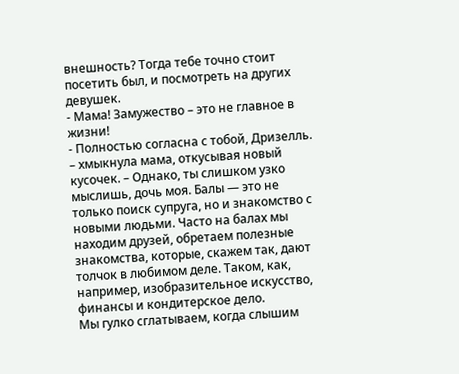внешность? Тогда тебе точно стоит посетить был, и посмотреть на других девушек.
- Мама! Замужество – это не главное в жизни!
- Полностью согласна с тобой, Дризелль. – хмыкнула мама, откусывая новый кусочек. – Однако, ты слишком узко мыслишь, дочь моя. Балы — это не только поиск супруга, но и знакомство с новыми людьми. Часто на балах мы находим друзей, обретаем полезные знакомства, которые, скажем так, дают толчок в любимом деле. Таком, как, например, изобразительное искусство, финансы и кондитерское дело.
Мы гулко сглатываем, когда слышим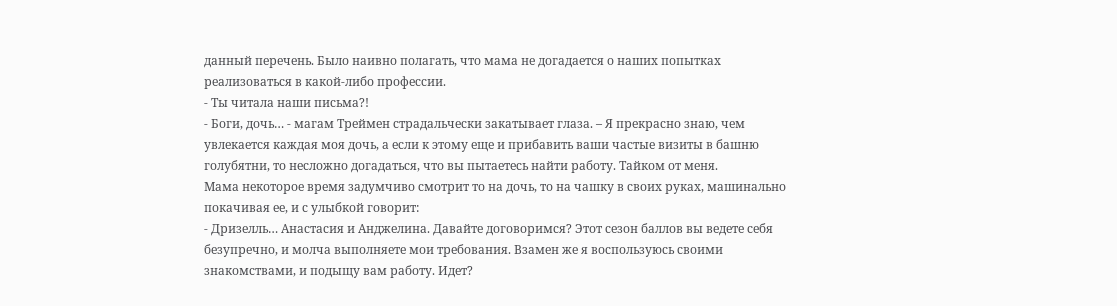данный перечень. Было наивно полагать, что мама не догадается о наших попытках реализоваться в какой-либо профессии.
- Ты читала наши письма?!
- Боги, дочь… - магам Треймен страдальчески закатывает глаза. – Я прекрасно знаю, чем увлекается каждая моя дочь, а если к этому еще и прибавить ваши частые визиты в башню голубятни, то несложно догадаться, что вы пытаетесь найти работу. Тайком от меня.
Мама некоторое время задумчиво смотрит то на дочь, то на чашку в своих руках, машинально покачивая ее, и с улыбкой говорит:
- Дризелль… Анастасия и Анджелина. Давайте договоримся? Этот сезон баллов вы ведете себя безупречно, и молча выполняете мои требования. Взамен же я воспользуюсь своими знакомствами, и подыщу вам работу. Идет?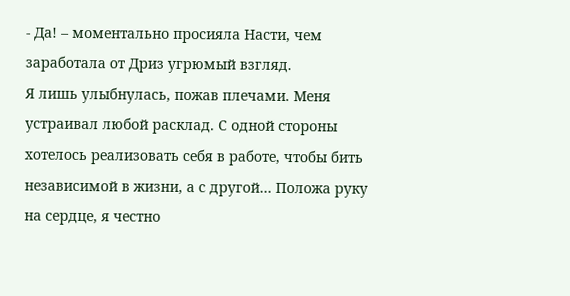- Да! – моментально просияла Насти, чем заработала от Дриз угрюмый взгляд.
Я лишь улыбнулась, пожав плечами. Меня устраивал любой расклад. С одной стороны хотелось реализовать себя в работе, чтобы бить независимой в жизни, а с другой… Положа руку на сердце, я честно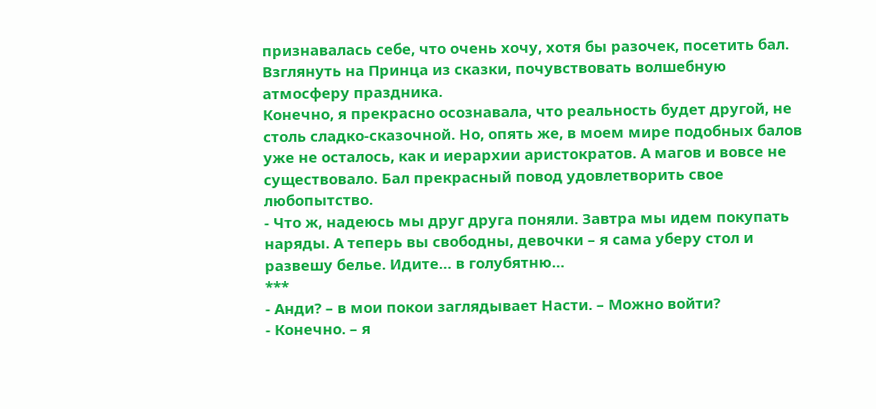признавалась себе, что очень хочу, хотя бы разочек, посетить бал. Взглянуть на Принца из сказки, почувствовать волшебную атмосферу праздника.
Конечно, я прекрасно осознавала, что реальность будет другой, не столь сладко-сказочной. Но, опять же, в моем мире подобных балов уже не осталось, как и иерархии аристократов. А магов и вовсе не существовало. Бал прекрасный повод удовлетворить свое любопытство.
- Что ж, надеюсь мы друг друга поняли. Завтра мы идем покупать наряды. А теперь вы свободны, девочки – я сама уберу стол и развешу белье. Идите… в голубятню…
***
- Анди? – в мои покои заглядывает Насти. – Можно войти?
- Конечно. – я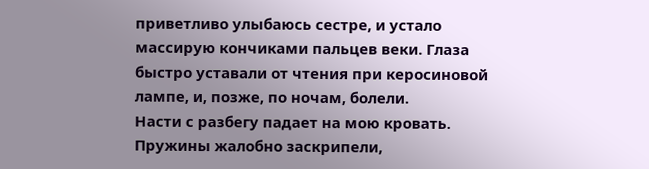приветливо улыбаюсь сестре, и устало массирую кончиками пальцев веки. Глаза быстро уставали от чтения при керосиновой лампе, и, позже, по ночам, болели.
Насти с разбегу падает на мою кровать. Пружины жалобно заскрипели,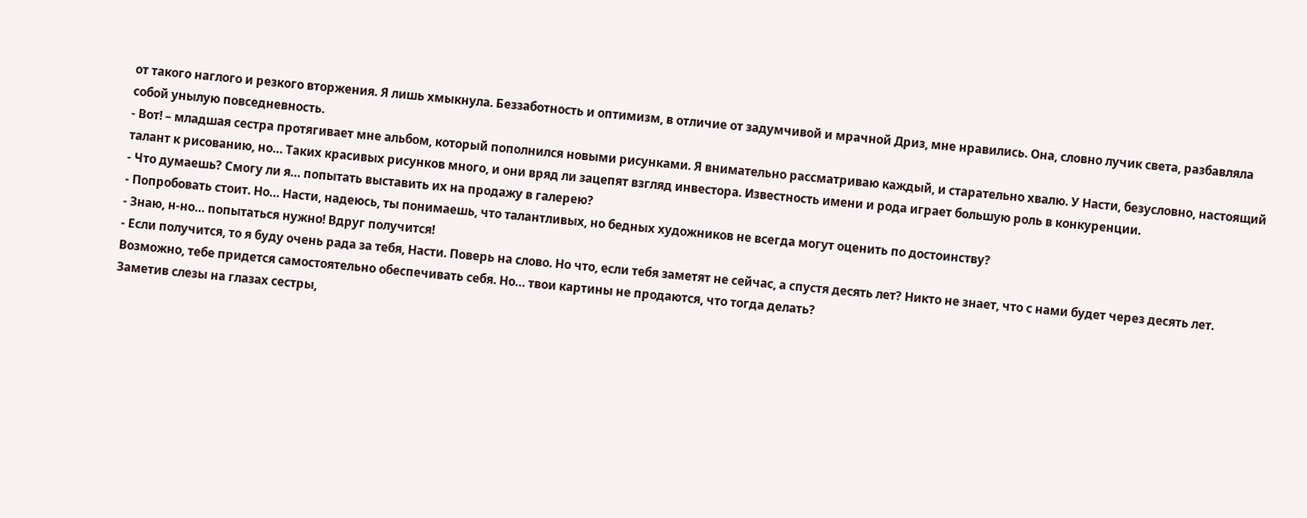от такого наглого и резкого вторжения. Я лишь хмыкнула. Беззаботность и оптимизм, в отличие от задумчивой и мрачной Дриз, мне нравились. Она, словно лучик света, разбавляла собой унылую повседневность.
- Вот! – младшая сестра протягивает мне альбом, который пополнился новыми рисунками. Я внимательно рассматриваю каждый, и старательно хвалю. У Насти, безусловно, настоящий талант к рисованию, но… Таких красивых рисунков много, и они вряд ли зацепят взгляд инвестора. Известность имени и рода играет большую роль в конкуренции.
- Что думаешь? Смогу ли я… попытать выставить их на продажу в галерею?
- Попробовать стоит. Но… Насти, надеюсь, ты понимаешь, что талантливых, но бедных художников не всегда могут оценить по достоинству?
- Знаю, н-но… попытаться нужно! Вдруг получится!
- Если получится, то я буду очень рада за тебя, Насти. Поверь на слово. Но что, если тебя заметят не сейчас, а спустя десять лет? Никто не знает, что с нами будет через десять лет. Возможно, тебе придется самостоятельно обеспечивать себя. Но… твои картины не продаются, что тогда делать?
Заметив слезы на глазах сестры,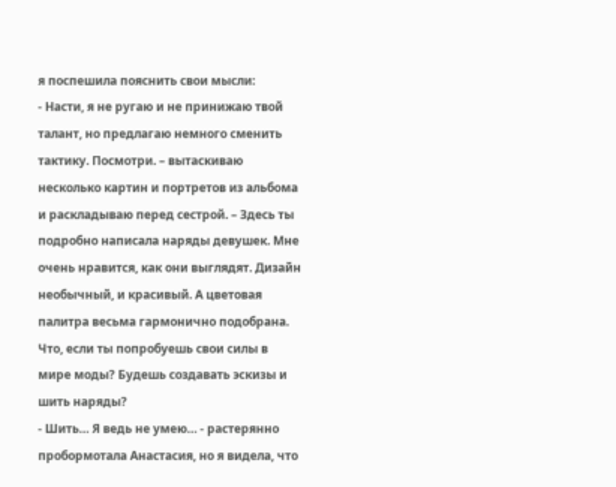я поспешила пояснить свои мысли:
- Насти, я не ругаю и не принижаю твой талант, но предлагаю немного сменить тактику. Посмотри. – вытаскиваю несколько картин и портретов из альбома и раскладываю перед сестрой. – Здесь ты подробно написала наряды девушек. Мне очень нравится, как они выглядят. Дизайн необычный, и красивый. А цветовая палитра весьма гармонично подобрана. Что, если ты попробуешь свои силы в мире моды? Будешь создавать эскизы и шить наряды?
- Шить… Я ведь не умею… - растерянно пробормотала Анастасия, но я видела, что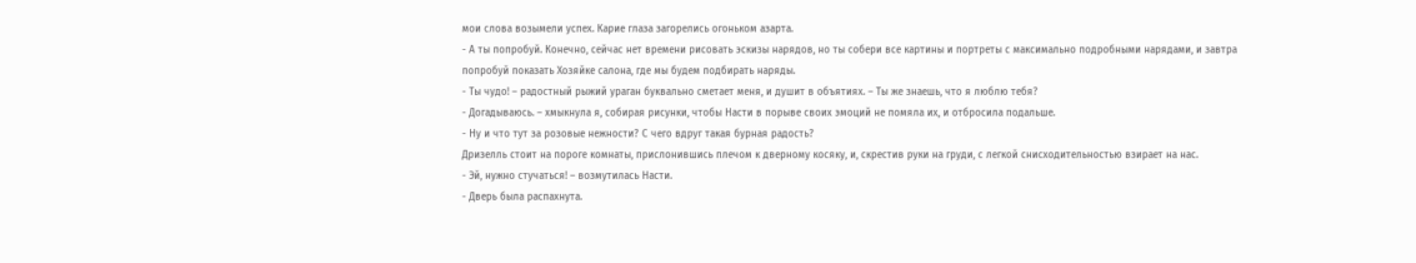мои слова возымели успех. Карие глаза загорелись огоньком азарта.
- А ты попробуй. Конечно, сейчас нет времени рисовать эскизы нарядов, но ты собери все картины и портреты с максимально подробными нарядами, и завтра попробуй показать Хозяйке салона, где мы будем подбирать наряды.
- Ты чудо! – радостный рыжий ураган буквально сметает меня, и душит в объятиях. – Ты же знаешь, что я люблю тебя?
- Догадываюсь. – хмыкнула я, собирая рисунки, чтобы Насти в порыве своих эмоций не помяла их, и отбросила подальше.
- Ну и что тут за розовые нежности? С чего вдруг такая бурная радость?
Дризелль стоит на пороге комнаты, прислонившись плечом к дверному косяку, и, скрестив руки на груди, с легкой снисходительностью взирает на нас.
- Эй, нужно стучаться! – возмутилась Насти.
- Дверь была распахнута.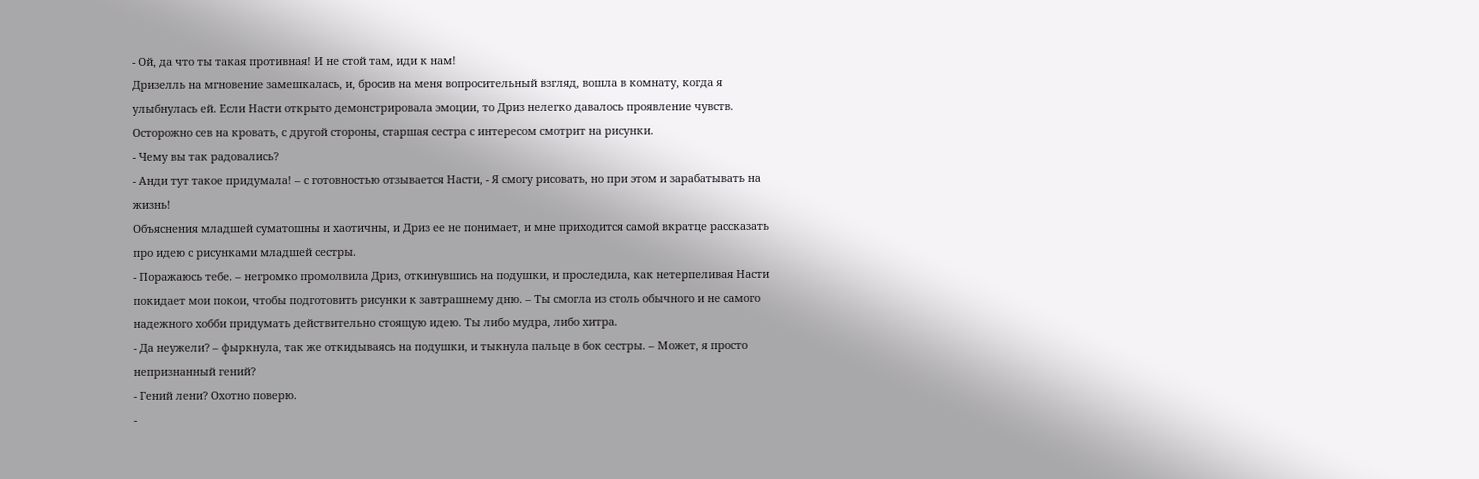- Ой, да что ты такая противная! И не стой там, иди к нам!
Дризелль на мгновение замешкалась, и, бросив на меня вопросительный взгляд, вошла в комнату, когда я улыбнулась ей. Если Насти открыто демонстрировала эмоции, то Дриз нелегко давалось проявление чувств.
Осторожно сев на кровать, с другой стороны, старшая сестра с интересом смотрит на рисунки.
- Чему вы так радовались?
- Анди тут такое придумала! – с готовностью отзывается Насти, - Я смогу рисовать, но при этом и зарабатывать на жизнь!
Объяснения младшей суматошны и хаотичны, и Дриз ее не понимает, и мне приходится самой вкратце рассказать про идею с рисунками младшей сестры.
- Поражаюсь тебе. – негромко промолвила Дриз, откинувшись на подушки, и проследила, как нетерпеливая Насти покидает мои покои, чтобы подготовить рисунки к завтрашнему дню. – Ты смогла из столь обычного и не самого надежного хобби придумать действительно стоящую идею. Ты либо мудра, либо хитра.
- Да неужели? – фыркнула, так же откидываясь на подушки, и тыкнула пальце в бок сестры. – Может, я просто непризнанный гений?
- Гений лени? Охотно поверю.
-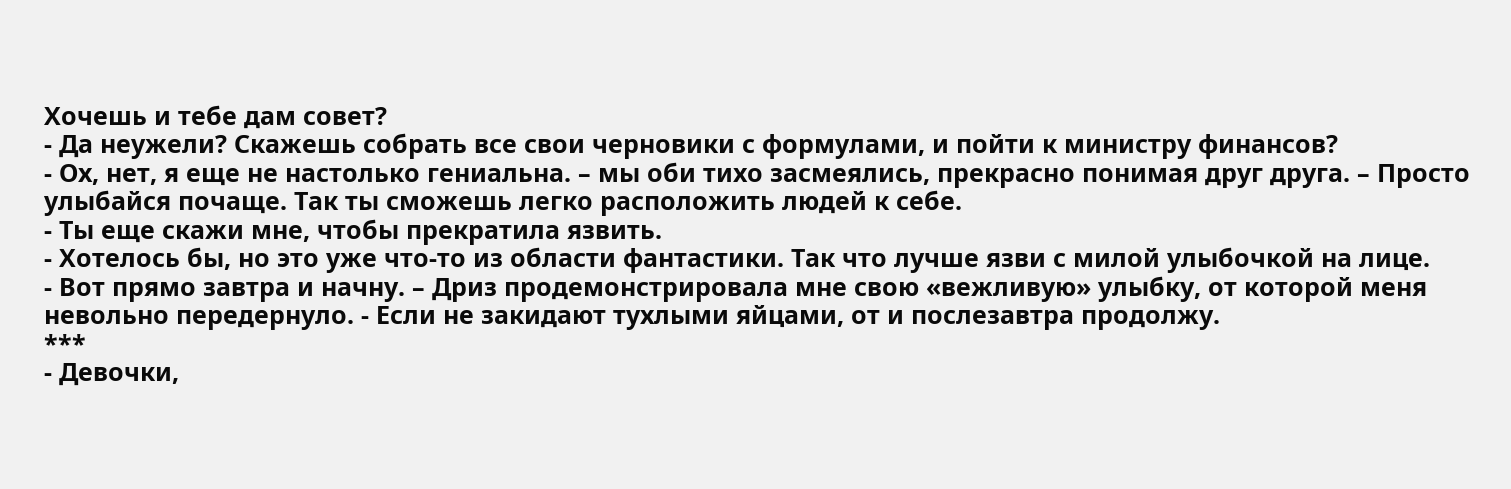Хочешь и тебе дам совет?
- Да неужели? Скажешь собрать все свои черновики с формулами, и пойти к министру финансов?
- Ох, нет, я еще не настолько гениальна. – мы оби тихо засмеялись, прекрасно понимая друг друга. – Просто улыбайся почаще. Так ты сможешь легко расположить людей к себе.
- Ты еще скажи мне, чтобы прекратила язвить.
- Хотелось бы, но это уже что-то из области фантастики. Так что лучше язви с милой улыбочкой на лице.
- Вот прямо завтра и начну. – Дриз продемонстрировала мне свою «вежливую» улыбку, от которой меня невольно передернуло. - Если не закидают тухлыми яйцами, от и послезавтра продолжу.
***
- Девочки,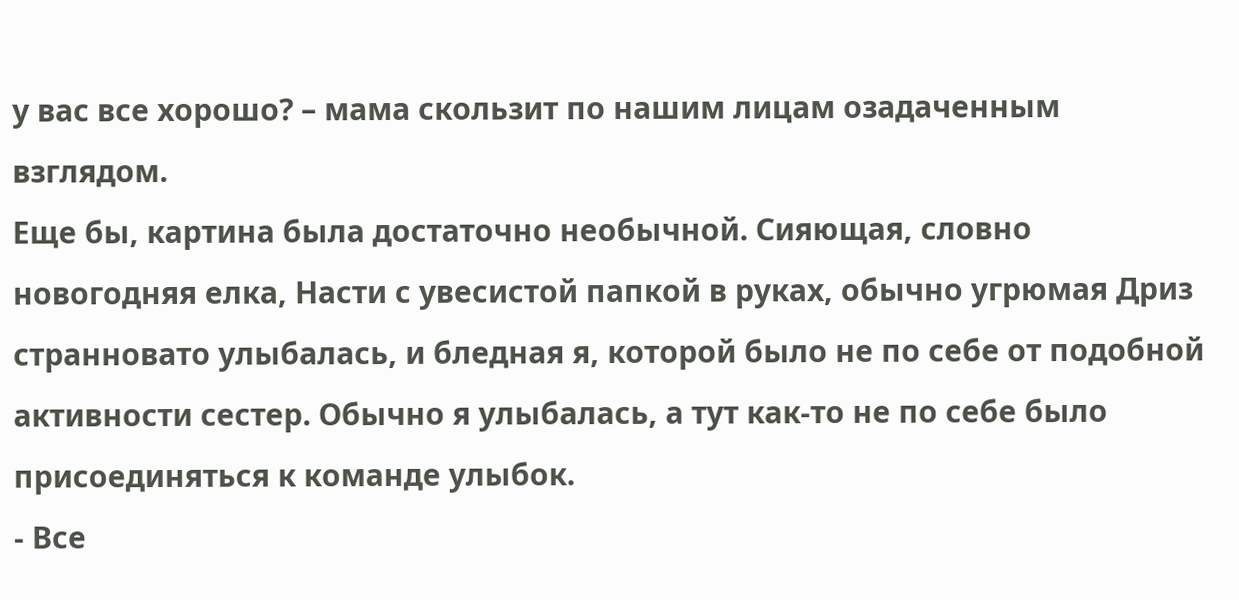у вас все хорошо? – мама скользит по нашим лицам озадаченным взглядом.
Еще бы, картина была достаточно необычной. Сияющая, словно новогодняя елка, Насти с увесистой папкой в руках, обычно угрюмая Дриз странновато улыбалась, и бледная я, которой было не по себе от подобной активности сестер. Обычно я улыбалась, а тут как-то не по себе было присоединяться к команде улыбок.
- Все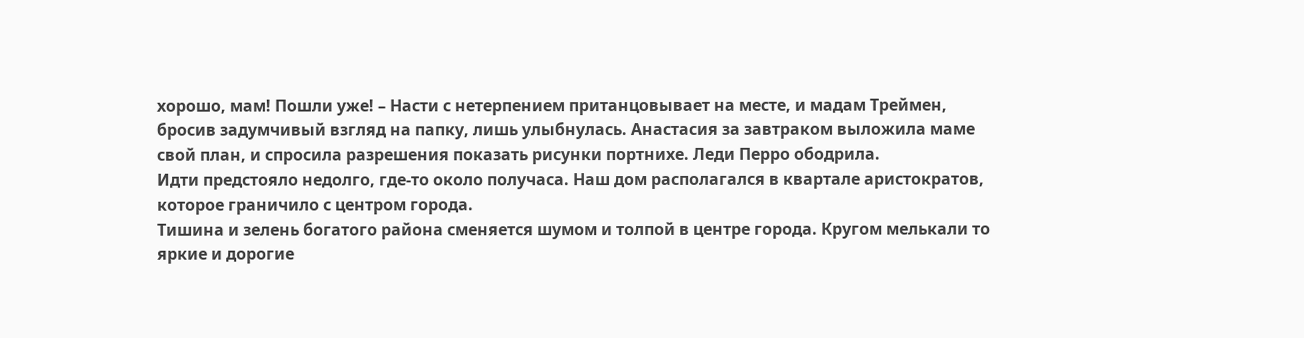хорошо, мам! Пошли уже! – Насти с нетерпением пританцовывает на месте, и мадам Треймен, бросив задумчивый взгляд на папку, лишь улыбнулась. Анастасия за завтраком выложила маме свой план, и спросила разрешения показать рисунки портнихе. Леди Перро ободрила.
Идти предстояло недолго, где-то около получаса. Наш дом располагался в квартале аристократов, которое граничило с центром города.
Тишина и зелень богатого района сменяется шумом и толпой в центре города. Кругом мелькали то яркие и дорогие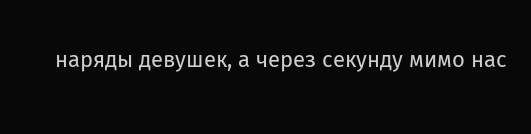наряды девушек, а через секунду мимо нас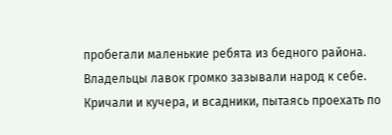пробегали маленькие ребята из бедного района. Владельцы лавок громко зазывали народ к себе. Кричали и кучера, и всадники, пытаясь проехать по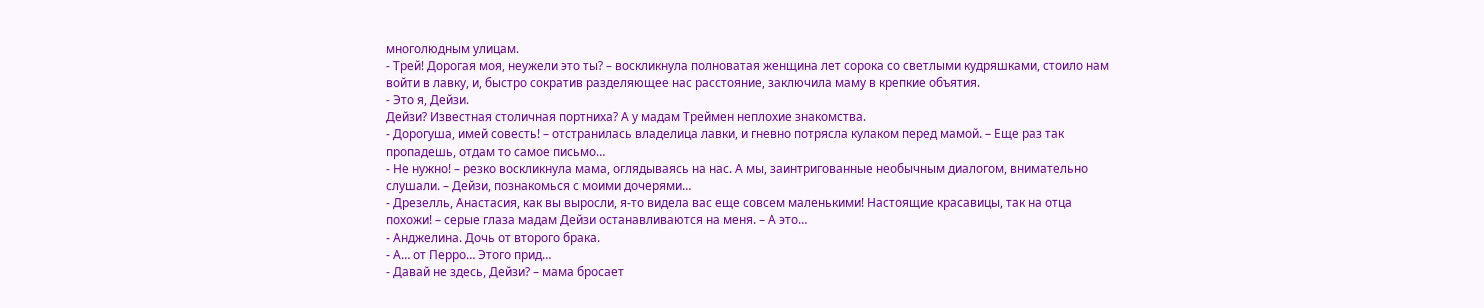многолюдным улицам.
- Трей! Дорогая моя, неужели это ты? – воскликнула полноватая женщина лет сорока со светлыми кудряшками, стоило нам войти в лавку, и, быстро сократив разделяющее нас расстояние, заключила маму в крепкие объятия.
- Это я, Дейзи.
Дейзи? Известная столичная портниха? А у мадам Треймен неплохие знакомства.
- Дорогуша, имей совесть! – отстранилась владелица лавки, и гневно потрясла кулаком перед мамой. – Еще раз так пропадешь, отдам то самое письмо…
- Не нужно! – резко воскликнула мама, оглядываясь на нас. А мы, заинтригованные необычным диалогом, внимательно слушали. – Дейзи, познакомься с моими дочерями…
- Дрезелль, Анастасия, как вы выросли, я-то видела вас еще совсем маленькими! Настоящие красавицы, так на отца похожи! – серые глаза мадам Дейзи останавливаются на меня. – А это…
- Анджелина. Дочь от второго брака.
- А… от Перро… Этого прид…
- Давай не здесь, Дейзи? – мама бросает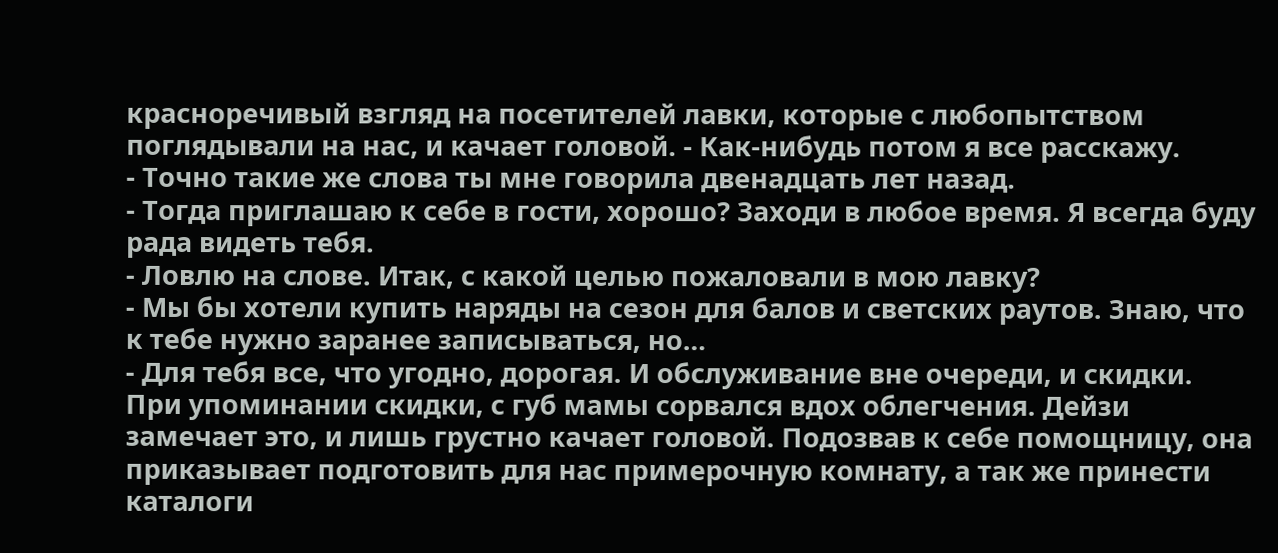красноречивый взгляд на посетителей лавки, которые с любопытством поглядывали на нас, и качает головой. - Как-нибудь потом я все расскажу.
- Точно такие же слова ты мне говорила двенадцать лет назад.
- Тогда приглашаю к себе в гости, хорошо? Заходи в любое время. Я всегда буду рада видеть тебя.
- Ловлю на слове. Итак, с какой целью пожаловали в мою лавку?
- Мы бы хотели купить наряды на сезон для балов и светских раутов. Знаю, что к тебе нужно заранее записываться, но…
- Для тебя все, что угодно, дорогая. И обслуживание вне очереди, и скидки.
При упоминании скидки, с губ мамы сорвался вдох облегчения. Дейзи замечает это, и лишь грустно качает головой. Подозвав к себе помощницу, она приказывает подготовить для нас примерочную комнату, а так же принести каталоги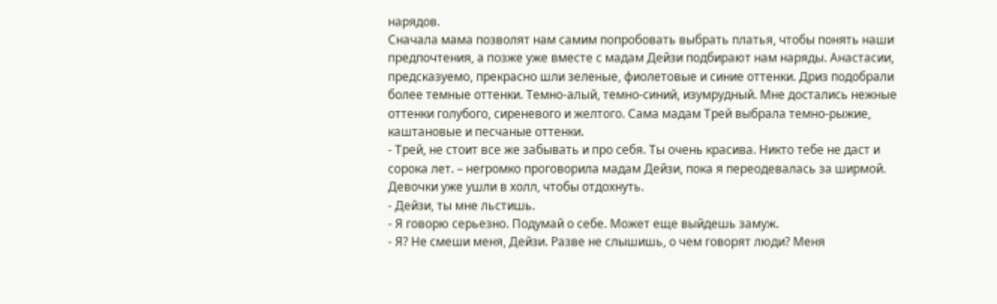нарядов.
Сначала мама позволят нам самим попробовать выбрать платья, чтобы понять наши предпочтения, а позже уже вместе с мадам Дейзи подбирают нам наряды. Анастасии, предсказуемо, прекрасно шли зеленые, фиолетовые и синие оттенки. Дриз подобрали более темные оттенки. Темно-алый, темно-синий, изумрудный. Мне достались нежные оттенки голубого, сиреневого и желтого. Сама мадам Трей выбрала темно-рыжие, каштановые и песчаные оттенки.
- Трей, не стоит все же забывать и про себя. Ты очень красива. Никто тебе не даст и сорока лет. – негромко проговорила мадам Дейзи, пока я переодевалась за ширмой. Девочки уже ушли в холл, чтобы отдохнуть.
- Дейзи, ты мне льстишь.
- Я говорю серьезно. Подумай о себе. Может еще выйдешь замуж.
- Я? Не смеши меня, Дейзи. Разве не слышишь, о чем говорят люди? Меня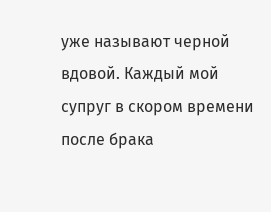уже называют черной вдовой. Каждый мой супруг в скором времени после брака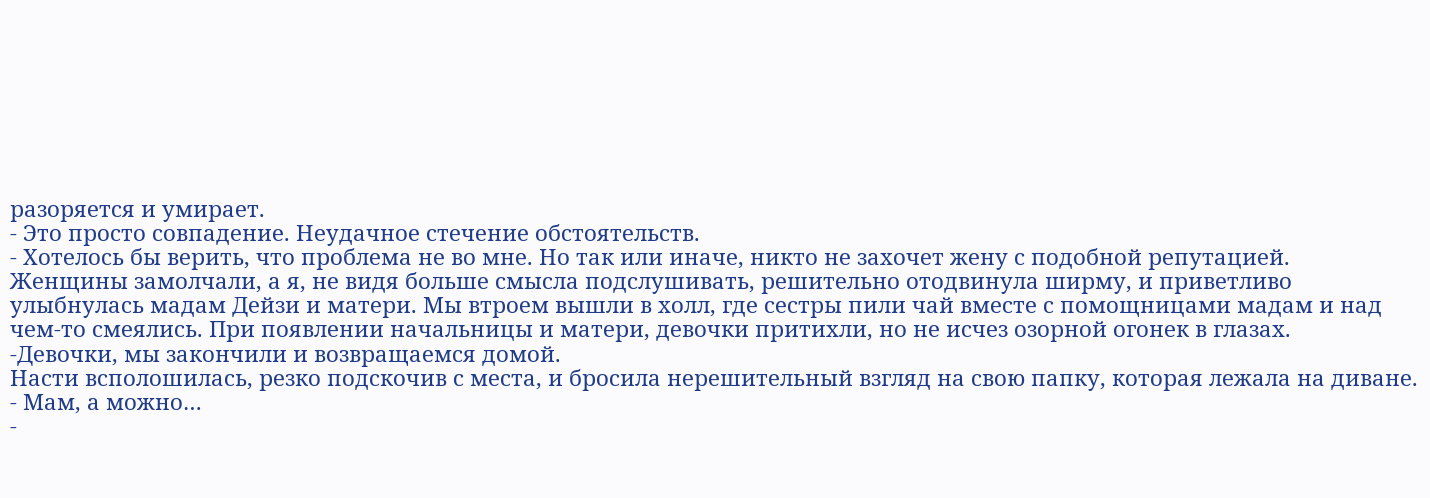разоряется и умирает.
- Это просто совпадение. Неудачное стечение обстоятельств.
- Хотелось бы верить, что проблема не во мне. Но так или иначе, никто не захочет жену с подобной репутацией.
Женщины замолчали, а я, не видя больше смысла подслушивать, решительно отодвинула ширму, и приветливо улыбнулась мадам Дейзи и матери. Мы втроем вышли в холл, где сестры пили чай вместе с помощницами мадам и над чем-то смеялись. При появлении начальницы и матери, девочки притихли, но не исчез озорной огонек в глазах.
-Девочки, мы закончили и возвращаемся домой.
Насти всполошилась, резко подскочив с места, и бросила нерешительный взгляд на свою папку, которая лежала на диване.
- Мам, а можно…
-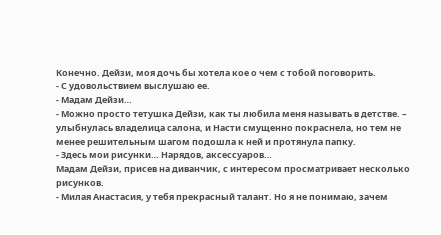Конечно. Дейзи, моя дочь бы хотела кое о чем с тобой поговорить.
- С удовольствием выслушаю ее.
- Мадам Дейзи…
- Можно просто тетушка Дейзи, как ты любила меня называть в детстве. – улыбнулась владелица салона, и Насти смущенно покраснела, но тем не менее решительным шагом подошла к ней и протянула папку.
- Здесь мои рисунки… Нарядов, аксессуаров…
Мадам Дейзи, присев на диванчик, с интересом просматривает несколько рисунков.
- Милая Анастасия, у тебя прекрасный талант. Но я не понимаю, зачем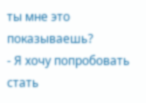ты мне это показываешь?
- Я хочу попробовать стать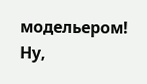модельером! Ну,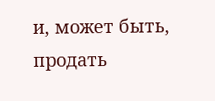и, может быть, продать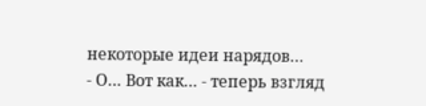некоторые идеи нарядов…
- О… Вот как… - теперь взгляд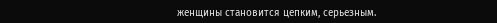женщины становится цепким, серьезным.